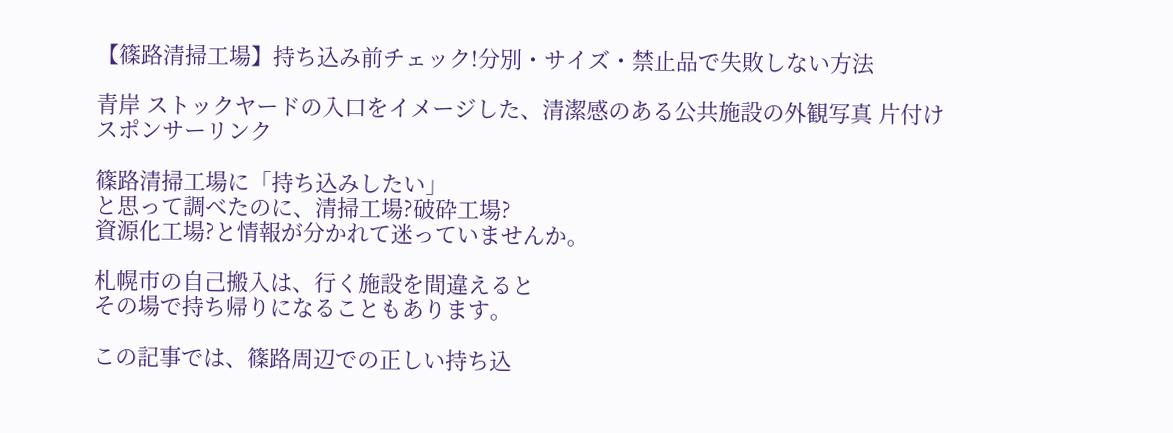【篠路清掃工場】持ち込み前チェック!分別・サイズ・禁止品で失敗しない方法

青岸 ストックヤードの入口をイメージした、清潔感のある公共施設の外観写真 片付け
スポンサーリンク

篠路清掃工場に「持ち込みしたい」
と思って調べたのに、清掃工場?破砕工場?
資源化工場?と情報が分かれて迷っていませんか。

札幌市の自己搬入は、行く施設を間違えると
その場で持ち帰りになることもあります。

この記事では、篠路周辺での正しい持ち込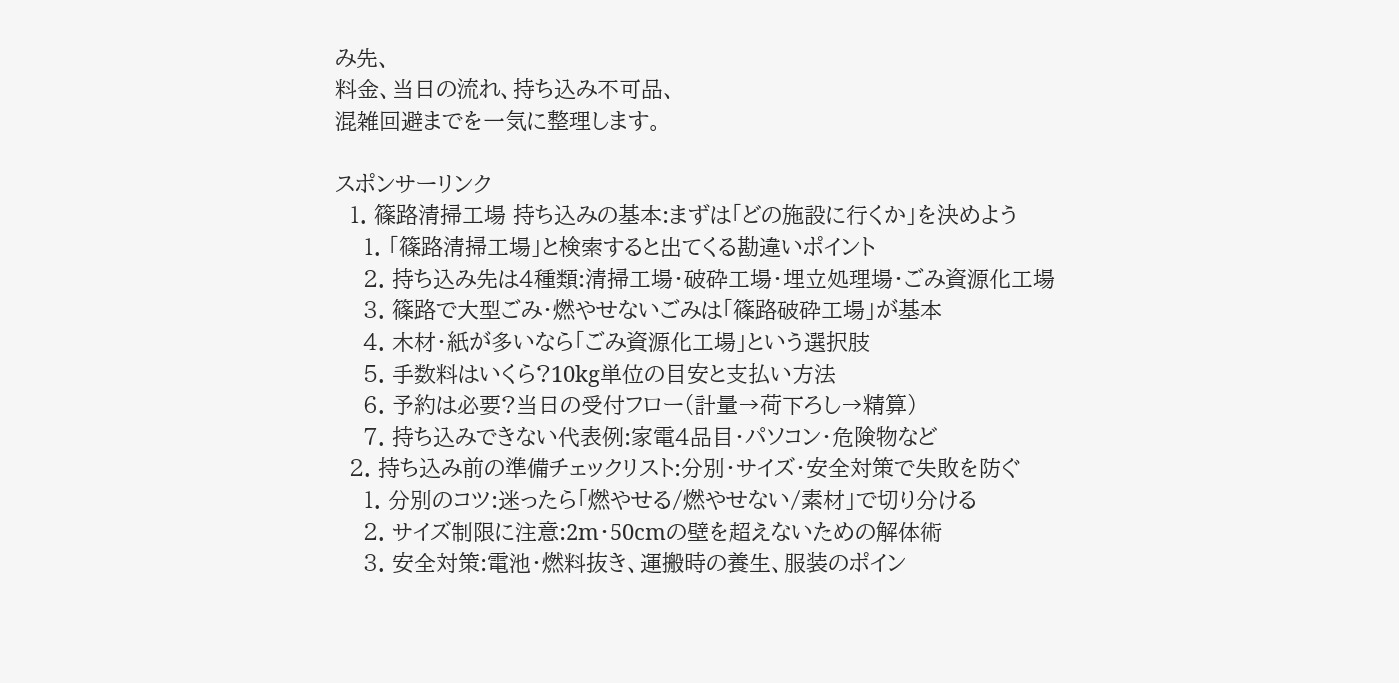み先、
料金、当日の流れ、持ち込み不可品、
混雑回避までを一気に整理します。

スポンサーリンク
  1. 篠路清掃工場 持ち込みの基本:まずは「どの施設に行くか」を決めよう
    1. 「篠路清掃工場」と検索すると出てくる勘違いポイント
    2. 持ち込み先は4種類:清掃工場・破砕工場・埋立処理場・ごみ資源化工場
    3. 篠路で大型ごみ・燃やせないごみは「篠路破砕工場」が基本
    4. 木材・紙が多いなら「ごみ資源化工場」という選択肢
    5. 手数料はいくら?10kg単位の目安と支払い方法
    6. 予約は必要?当日の受付フロー(計量→荷下ろし→精算)
    7. 持ち込みできない代表例:家電4品目・パソコン・危険物など
  2. 持ち込み前の準備チェックリスト:分別・サイズ・安全対策で失敗を防ぐ
    1. 分別のコツ:迷ったら「燃やせる/燃やせない/素材」で切り分ける
    2. サイズ制限に注意:2m・50cmの壁を超えないための解体術
    3. 安全対策:電池・燃料抜き、運搬時の養生、服装のポイン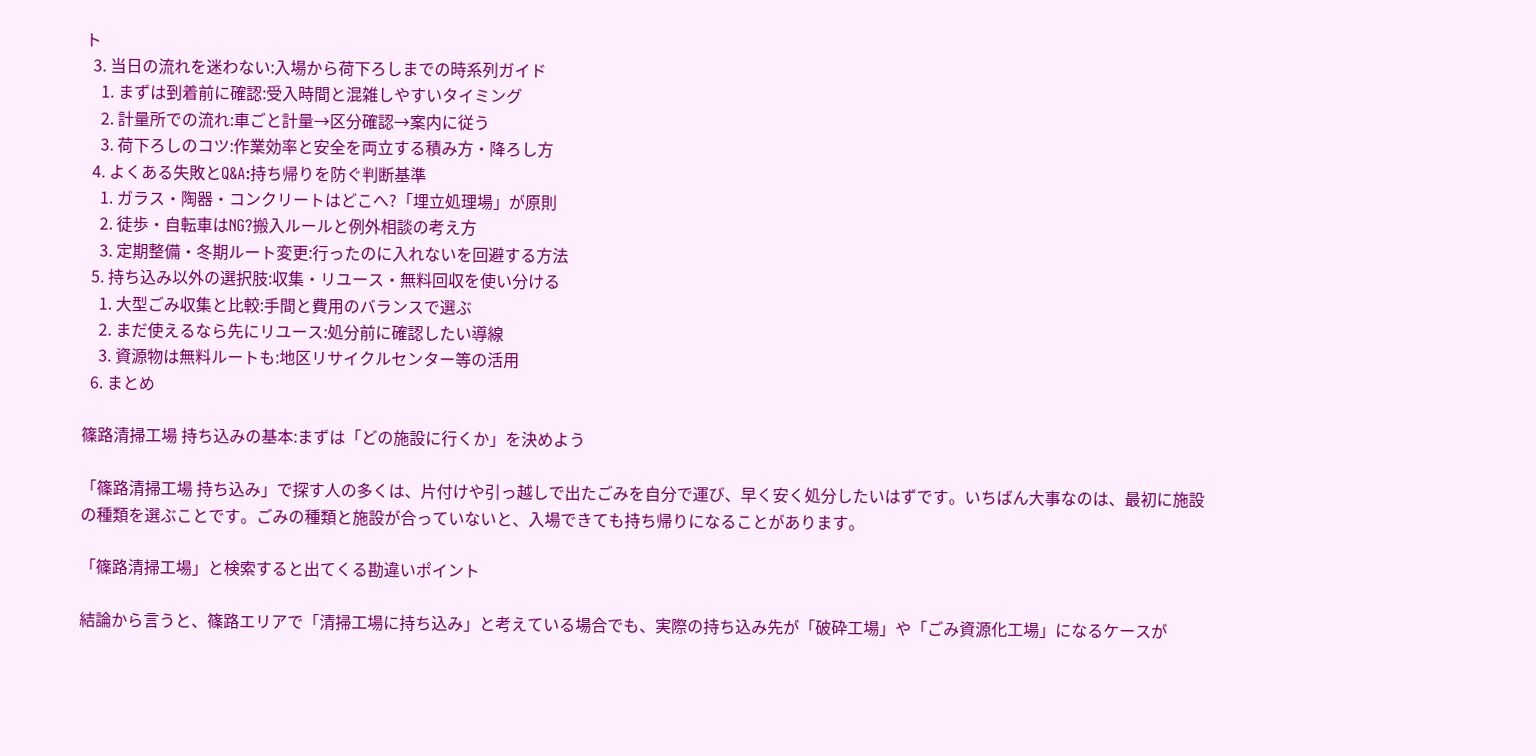ト
  3. 当日の流れを迷わない:入場から荷下ろしまでの時系列ガイド
    1. まずは到着前に確認:受入時間と混雑しやすいタイミング
    2. 計量所での流れ:車ごと計量→区分確認→案内に従う
    3. 荷下ろしのコツ:作業効率と安全を両立する積み方・降ろし方
  4. よくある失敗とQ&A:持ち帰りを防ぐ判断基準
    1. ガラス・陶器・コンクリートはどこへ?「埋立処理場」が原則
    2. 徒歩・自転車はNG?搬入ルールと例外相談の考え方
    3. 定期整備・冬期ルート変更:行ったのに入れないを回避する方法
  5. 持ち込み以外の選択肢:収集・リユース・無料回収を使い分ける
    1. 大型ごみ収集と比較:手間と費用のバランスで選ぶ
    2. まだ使えるなら先にリユース:処分前に確認したい導線
    3. 資源物は無料ルートも:地区リサイクルセンター等の活用
  6. まとめ

篠路清掃工場 持ち込みの基本:まずは「どの施設に行くか」を決めよう

「篠路清掃工場 持ち込み」で探す人の多くは、片付けや引っ越しで出たごみを自分で運び、早く安く処分したいはずです。いちばん大事なのは、最初に施設の種類を選ぶことです。ごみの種類と施設が合っていないと、入場できても持ち帰りになることがあります。

「篠路清掃工場」と検索すると出てくる勘違いポイント

結論から言うと、篠路エリアで「清掃工場に持ち込み」と考えている場合でも、実際の持ち込み先が「破砕工場」や「ごみ資源化工場」になるケースが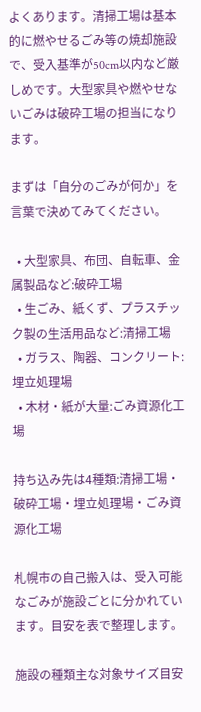よくあります。清掃工場は基本的に燃やせるごみ等の焼却施設で、受入基準が50cm以内など厳しめです。大型家具や燃やせないごみは破砕工場の担当になります。

まずは「自分のごみが何か」を言葉で決めてみてください。

  • 大型家具、布団、自転車、金属製品など:破砕工場
  • 生ごみ、紙くず、プラスチック製の生活用品など:清掃工場
  • ガラス、陶器、コンクリート:埋立処理場
  • 木材・紙が大量:ごみ資源化工場

持ち込み先は4種類:清掃工場・破砕工場・埋立処理場・ごみ資源化工場

札幌市の自己搬入は、受入可能なごみが施設ごとに分かれています。目安を表で整理します。

施設の種類主な対象サイズ目安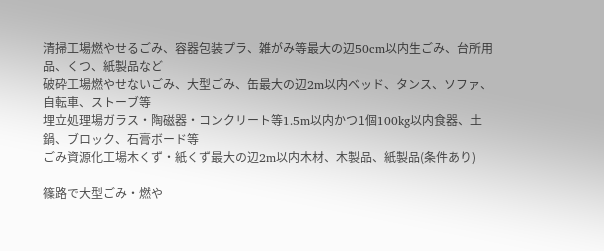清掃工場燃やせるごみ、容器包装プラ、雑がみ等最大の辺50cm以内生ごみ、台所用品、くつ、紙製品など
破砕工場燃やせないごみ、大型ごみ、缶最大の辺2m以内ベッド、タンス、ソファ、自転車、ストーブ等
埋立処理場ガラス・陶磁器・コンクリート等1.5m以内かつ1個100kg以内食器、土鍋、ブロック、石膏ボード等
ごみ資源化工場木くず・紙くず最大の辺2m以内木材、木製品、紙製品(条件あり)

篠路で大型ごみ・燃や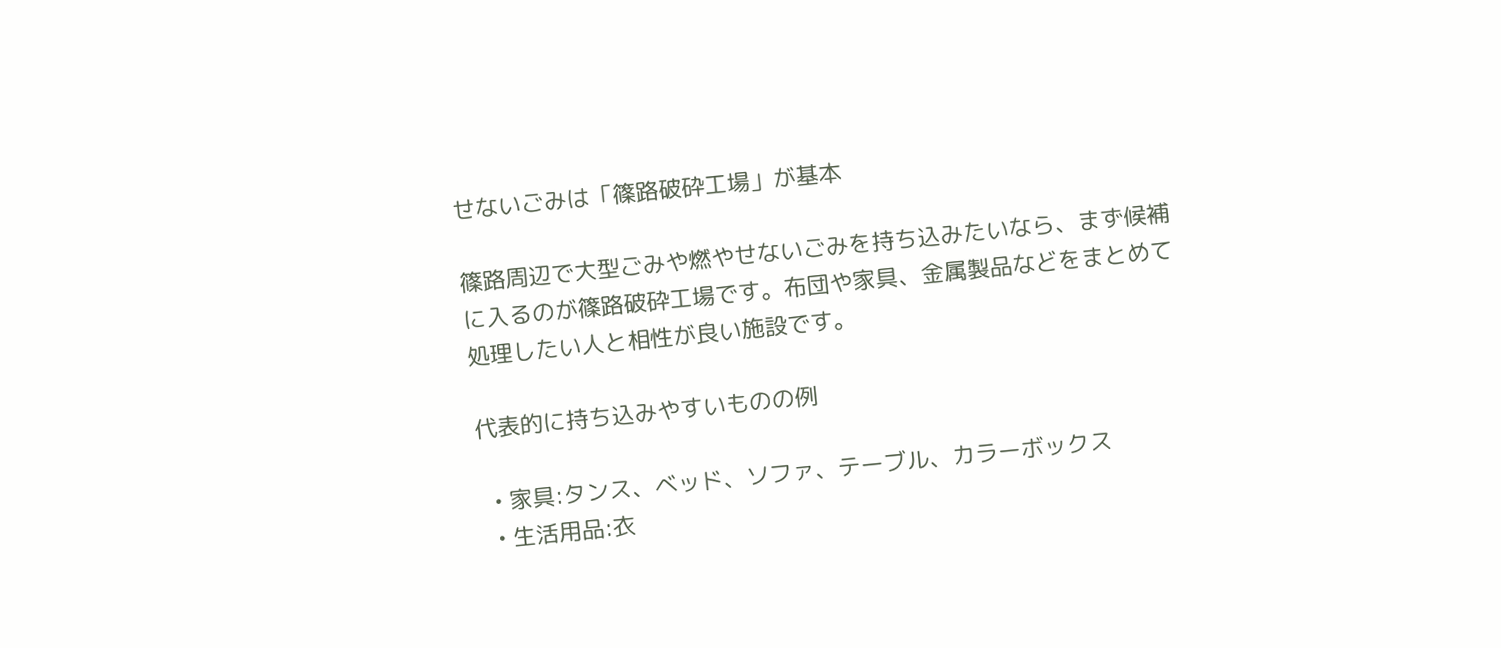せないごみは「篠路破砕工場」が基本

篠路周辺で大型ごみや燃やせないごみを持ち込みたいなら、まず候補に入るのが篠路破砕工場です。布団や家具、金属製品などをまとめて処理したい人と相性が良い施設です。

代表的に持ち込みやすいものの例

  • 家具:タンス、ベッド、ソファ、テーブル、カラーボックス
  • 生活用品:衣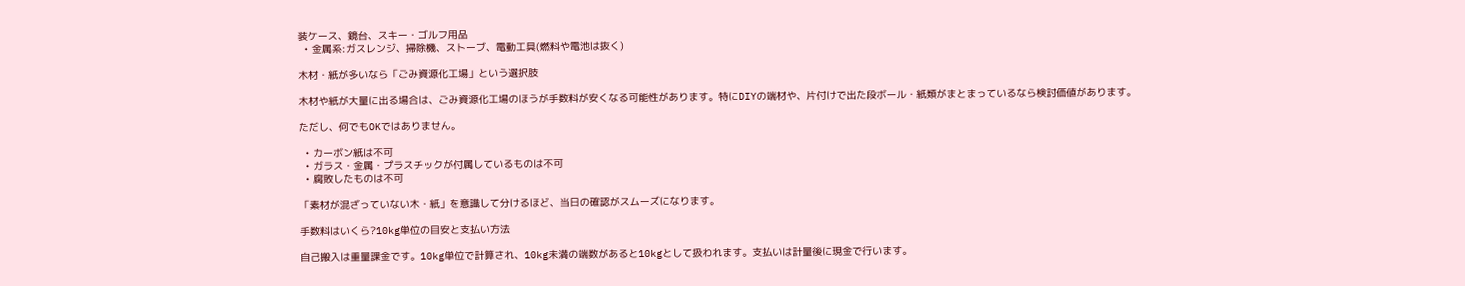装ケース、鏡台、スキー・ゴルフ用品
  • 金属系:ガスレンジ、掃除機、ストーブ、電動工具(燃料や電池は抜く)

木材・紙が多いなら「ごみ資源化工場」という選択肢

木材や紙が大量に出る場合は、ごみ資源化工場のほうが手数料が安くなる可能性があります。特にDIYの端材や、片付けで出た段ボール・紙類がまとまっているなら検討価値があります。

ただし、何でもOKではありません。

  • カーボン紙は不可
  • ガラス・金属・プラスチックが付属しているものは不可
  • 腐敗したものは不可

「素材が混ざっていない木・紙」を意識して分けるほど、当日の確認がスムーズになります。

手数料はいくら?10kg単位の目安と支払い方法

自己搬入は重量課金です。10kg単位で計算され、10kg未満の端数があると10kgとして扱われます。支払いは計量後に現金で行います。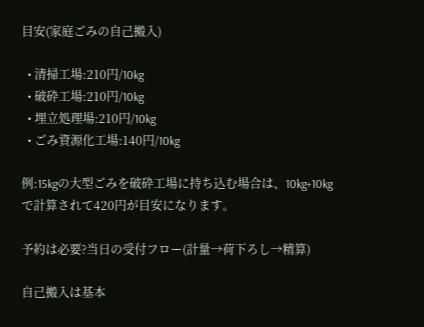目安(家庭ごみの自己搬入)

  • 清掃工場:210円/10kg
  • 破砕工場:210円/10kg
  • 埋立処理場:210円/10kg
  • ごみ資源化工場:140円/10kg

例:15kgの大型ごみを破砕工場に持ち込む場合は、10kg+10kgで計算されて420円が目安になります。

予約は必要?当日の受付フロー(計量→荷下ろし→精算)

自己搬入は基本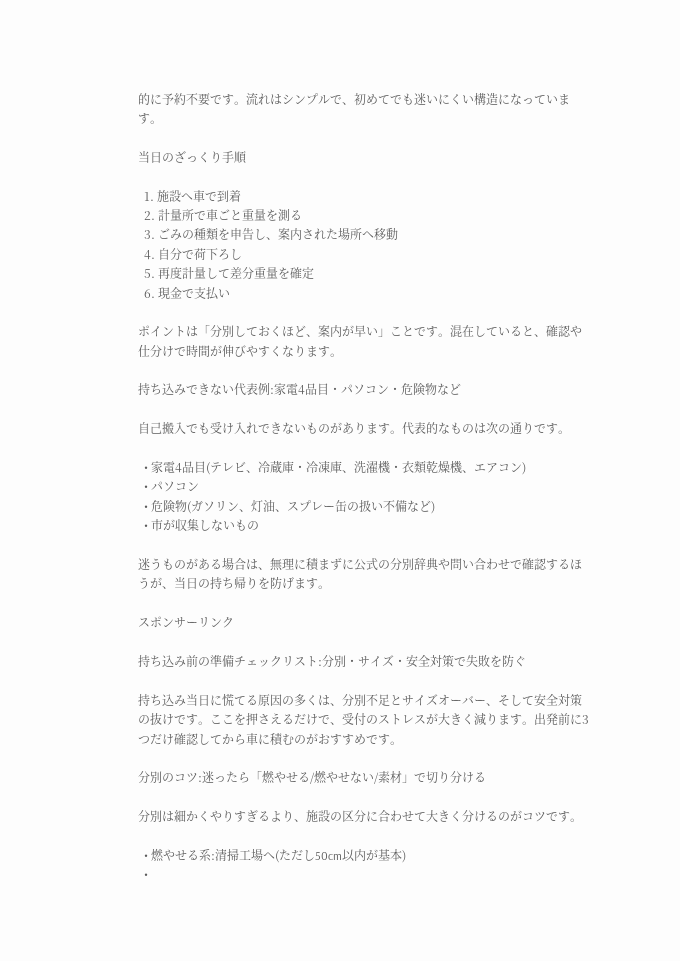的に予約不要です。流れはシンプルで、初めてでも迷いにくい構造になっています。

当日のざっくり手順

  1. 施設へ車で到着
  2. 計量所で車ごと重量を測る
  3. ごみの種類を申告し、案内された場所へ移動
  4. 自分で荷下ろし
  5. 再度計量して差分重量を確定
  6. 現金で支払い

ポイントは「分別しておくほど、案内が早い」ことです。混在していると、確認や仕分けで時間が伸びやすくなります。

持ち込みできない代表例:家電4品目・パソコン・危険物など

自己搬入でも受け入れできないものがあります。代表的なものは次の通りです。

  • 家電4品目(テレビ、冷蔵庫・冷凍庫、洗濯機・衣類乾燥機、エアコン)
  • パソコン
  • 危険物(ガソリン、灯油、スプレー缶の扱い不備など)
  • 市が収集しないもの

迷うものがある場合は、無理に積まずに公式の分別辞典や問い合わせで確認するほうが、当日の持ち帰りを防げます。

スポンサーリンク

持ち込み前の準備チェックリスト:分別・サイズ・安全対策で失敗を防ぐ

持ち込み当日に慌てる原因の多くは、分別不足とサイズオーバー、そして安全対策の抜けです。ここを押さえるだけで、受付のストレスが大きく減ります。出発前に3つだけ確認してから車に積むのがおすすめです。

分別のコツ:迷ったら「燃やせる/燃やせない/素材」で切り分ける

分別は細かくやりすぎるより、施設の区分に合わせて大きく分けるのがコツです。

  • 燃やせる系:清掃工場へ(ただし50cm以内が基本)
  •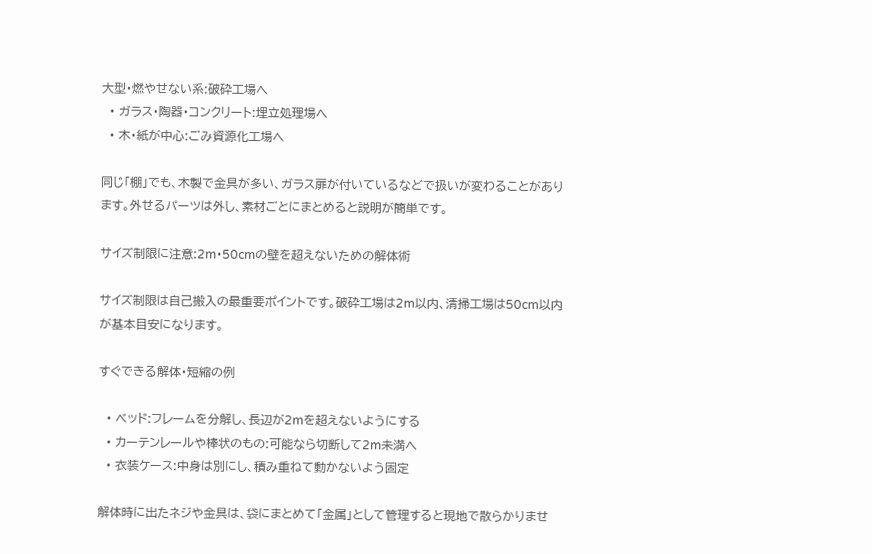大型・燃やせない系:破砕工場へ
  • ガラス・陶器・コンクリート:埋立処理場へ
  • 木・紙が中心:ごみ資源化工場へ

同じ「棚」でも、木製で金具が多い、ガラス扉が付いているなどで扱いが変わることがあります。外せるパーツは外し、素材ごとにまとめると説明が簡単です。

サイズ制限に注意:2m・50cmの壁を超えないための解体術

サイズ制限は自己搬入の最重要ポイントです。破砕工場は2m以内、清掃工場は50cm以内が基本目安になります。

すぐできる解体・短縮の例

  • ベッド:フレームを分解し、長辺が2mを超えないようにする
  • カーテンレールや棒状のもの:可能なら切断して2m未満へ
  • 衣装ケース:中身は別にし、積み重ねて動かないよう固定

解体時に出たネジや金具は、袋にまとめて「金属」として管理すると現地で散らかりませ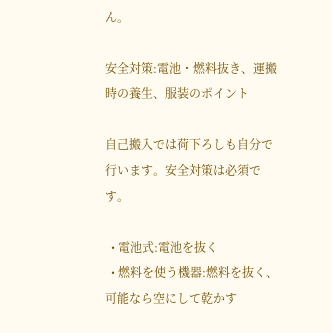ん。

安全対策:電池・燃料抜き、運搬時の養生、服装のポイント

自己搬入では荷下ろしも自分で行います。安全対策は必須です。

  • 電池式:電池を抜く
  • 燃料を使う機器:燃料を抜く、可能なら空にして乾かす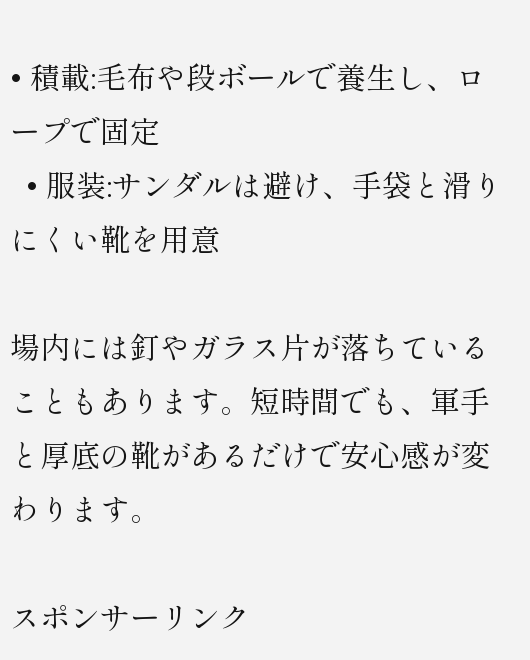• 積載:毛布や段ボールで養生し、ロープで固定
  • 服装:サンダルは避け、手袋と滑りにくい靴を用意

場内には釘やガラス片が落ちていることもあります。短時間でも、軍手と厚底の靴があるだけで安心感が変わります。

スポンサーリンク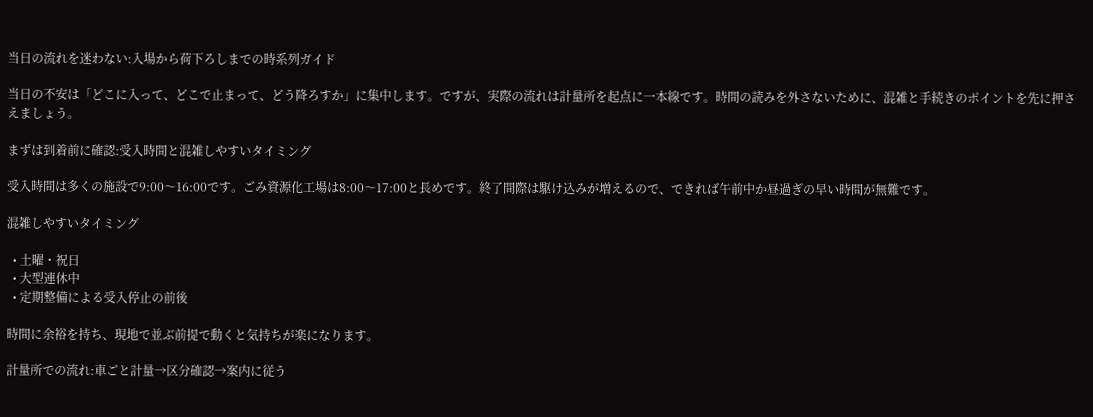当日の流れを迷わない:入場から荷下ろしまでの時系列ガイド

当日の不安は「どこに入って、どこで止まって、どう降ろすか」に集中します。ですが、実際の流れは計量所を起点に一本線です。時間の読みを外さないために、混雑と手続きのポイントを先に押さえましょう。

まずは到着前に確認:受入時間と混雑しやすいタイミング

受入時間は多くの施設で9:00〜16:00です。ごみ資源化工場は8:00〜17:00と長めです。終了間際は駆け込みが増えるので、できれば午前中か昼過ぎの早い時間が無難です。

混雑しやすいタイミング

  • 土曜・祝日
  • 大型連休中
  • 定期整備による受入停止の前後

時間に余裕を持ち、現地で並ぶ前提で動くと気持ちが楽になります。

計量所での流れ:車ごと計量→区分確認→案内に従う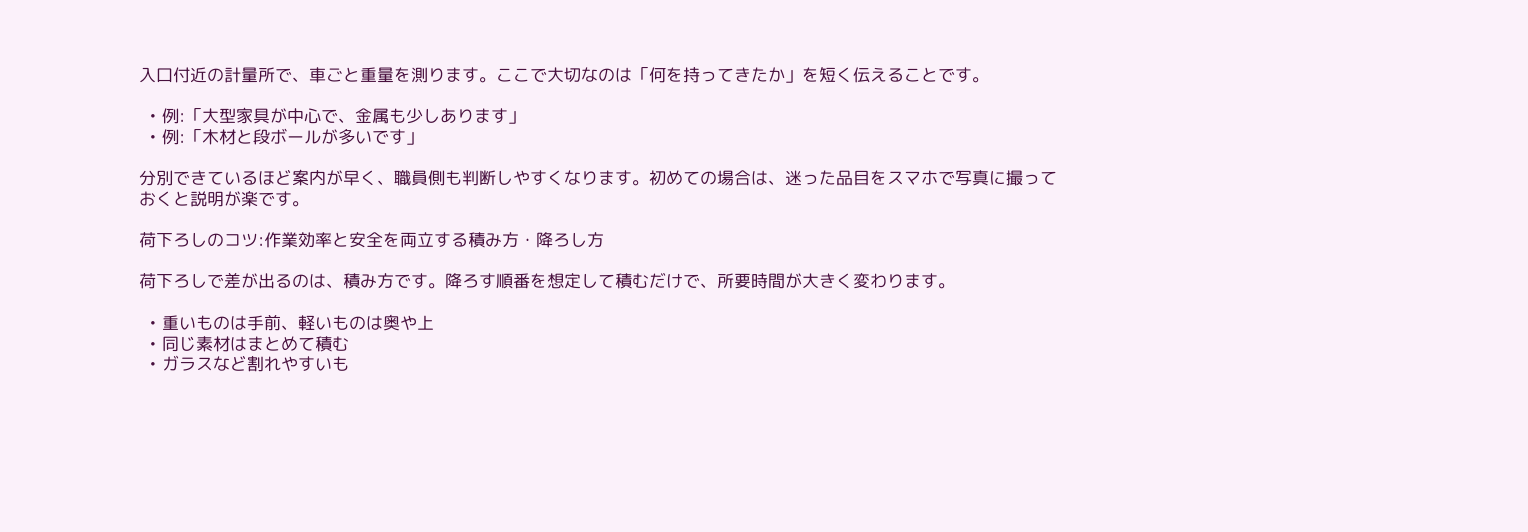入口付近の計量所で、車ごと重量を測ります。ここで大切なのは「何を持ってきたか」を短く伝えることです。

  • 例:「大型家具が中心で、金属も少しあります」
  • 例:「木材と段ボールが多いです」

分別できているほど案内が早く、職員側も判断しやすくなります。初めての場合は、迷った品目をスマホで写真に撮っておくと説明が楽です。

荷下ろしのコツ:作業効率と安全を両立する積み方・降ろし方

荷下ろしで差が出るのは、積み方です。降ろす順番を想定して積むだけで、所要時間が大きく変わります。

  • 重いものは手前、軽いものは奥や上
  • 同じ素材はまとめて積む
  • ガラスなど割れやすいも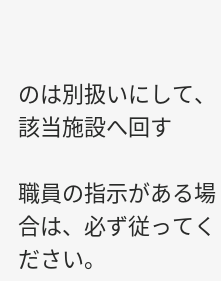のは別扱いにして、該当施設へ回す

職員の指示がある場合は、必ず従ってください。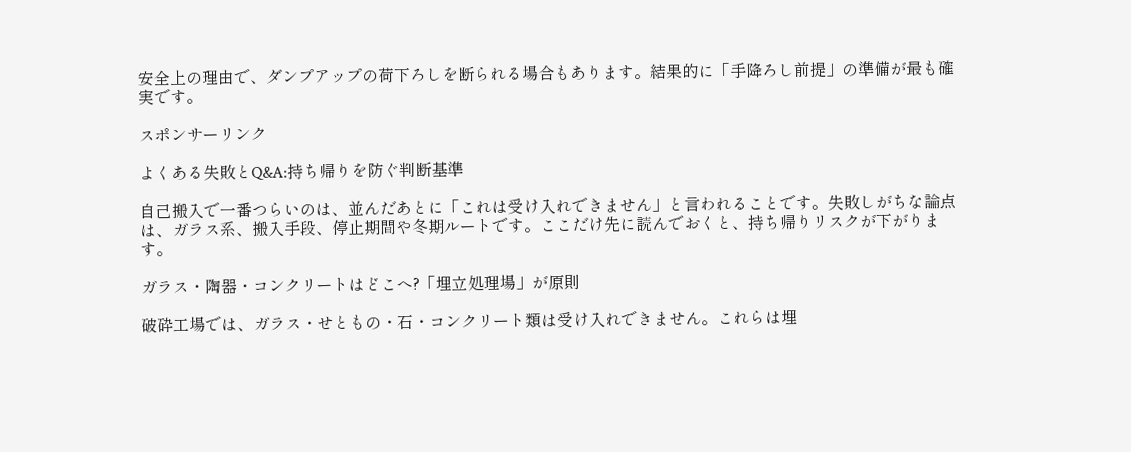安全上の理由で、ダンプアップの荷下ろしを断られる場合もあります。結果的に「手降ろし前提」の準備が最も確実です。

スポンサーリンク

よくある失敗とQ&A:持ち帰りを防ぐ判断基準

自己搬入で一番つらいのは、並んだあとに「これは受け入れできません」と言われることです。失敗しがちな論点は、ガラス系、搬入手段、停止期間や冬期ルートです。ここだけ先に読んでおくと、持ち帰りリスクが下がります。

ガラス・陶器・コンクリートはどこへ?「埋立処理場」が原則

破砕工場では、ガラス・せともの・石・コンクリート類は受け入れできません。これらは埋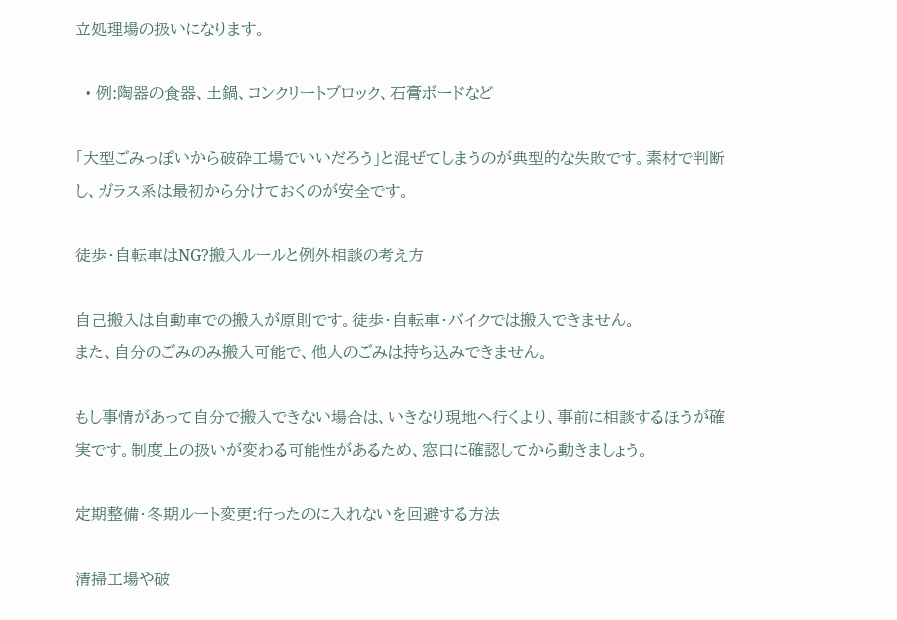立処理場の扱いになります。

  • 例:陶器の食器、土鍋、コンクリートブロック、石膏ボードなど

「大型ごみっぽいから破砕工場でいいだろう」と混ぜてしまうのが典型的な失敗です。素材で判断し、ガラス系は最初から分けておくのが安全です。

徒歩・自転車はNG?搬入ルールと例外相談の考え方

自己搬入は自動車での搬入が原則です。徒歩・自転車・バイクでは搬入できません。
また、自分のごみのみ搬入可能で、他人のごみは持ち込みできません。

もし事情があって自分で搬入できない場合は、いきなり現地へ行くより、事前に相談するほうが確実です。制度上の扱いが変わる可能性があるため、窓口に確認してから動きましょう。

定期整備・冬期ルート変更:行ったのに入れないを回避する方法

清掃工場や破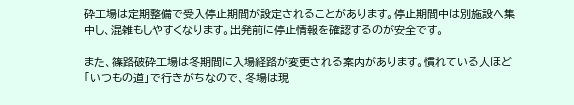砕工場は定期整備で受入停止期間が設定されることがあります。停止期間中は別施設へ集中し、混雑もしやすくなります。出発前に停止情報を確認するのが安全です。

また、篠路破砕工場は冬期間に入場経路が変更される案内があります。慣れている人ほど「いつもの道」で行きがちなので、冬場は現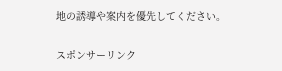地の誘導や案内を優先してください。

スポンサーリンク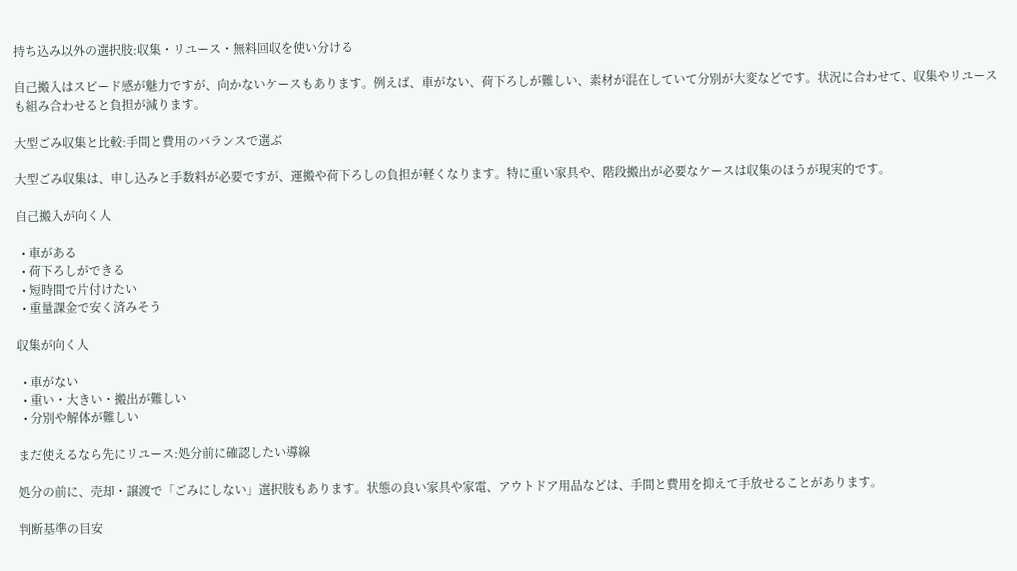持ち込み以外の選択肢:収集・リユース・無料回収を使い分ける

自己搬入はスピード感が魅力ですが、向かないケースもあります。例えば、車がない、荷下ろしが難しい、素材が混在していて分別が大変などです。状況に合わせて、収集やリユースも組み合わせると負担が減ります。

大型ごみ収集と比較:手間と費用のバランスで選ぶ

大型ごみ収集は、申し込みと手数料が必要ですが、運搬や荷下ろしの負担が軽くなります。特に重い家具や、階段搬出が必要なケースは収集のほうが現実的です。

自己搬入が向く人

  • 車がある
  • 荷下ろしができる
  • 短時間で片付けたい
  • 重量課金で安く済みそう

収集が向く人

  • 車がない
  • 重い・大きい・搬出が難しい
  • 分別や解体が難しい

まだ使えるなら先にリユース:処分前に確認したい導線

処分の前に、売却・譲渡で「ごみにしない」選択肢もあります。状態の良い家具や家電、アウトドア用品などは、手間と費用を抑えて手放せることがあります。

判断基準の目安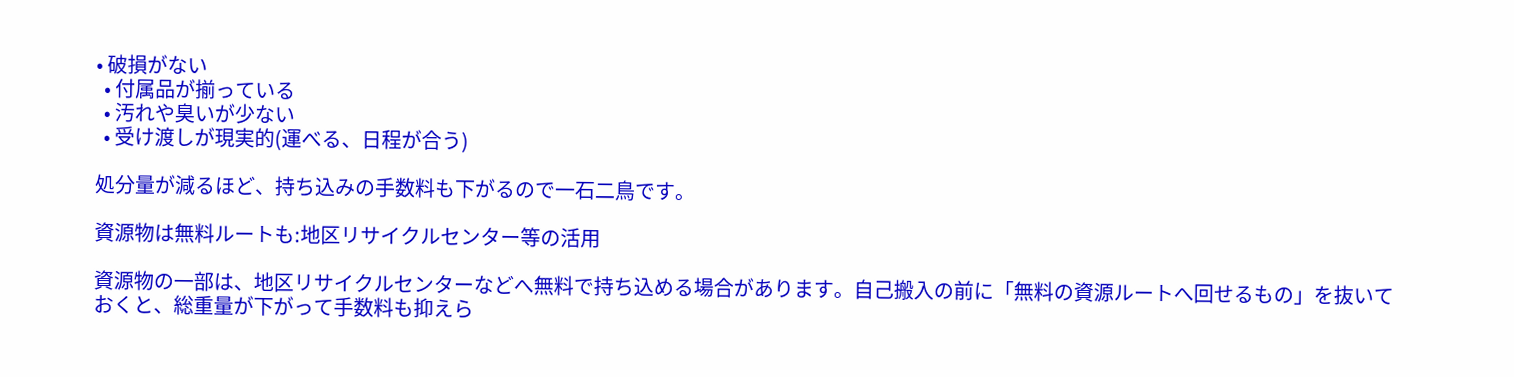• 破損がない
  • 付属品が揃っている
  • 汚れや臭いが少ない
  • 受け渡しが現実的(運べる、日程が合う)

処分量が減るほど、持ち込みの手数料も下がるので一石二鳥です。

資源物は無料ルートも:地区リサイクルセンター等の活用

資源物の一部は、地区リサイクルセンターなどへ無料で持ち込める場合があります。自己搬入の前に「無料の資源ルートへ回せるもの」を抜いておくと、総重量が下がって手数料も抑えら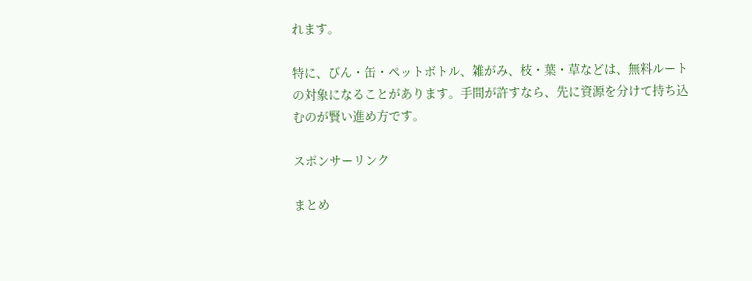れます。

特に、びん・缶・ペットボトル、雑がみ、枝・葉・草などは、無料ルートの対象になることがあります。手間が許すなら、先に資源を分けて持ち込むのが賢い進め方です。

スポンサーリンク

まとめ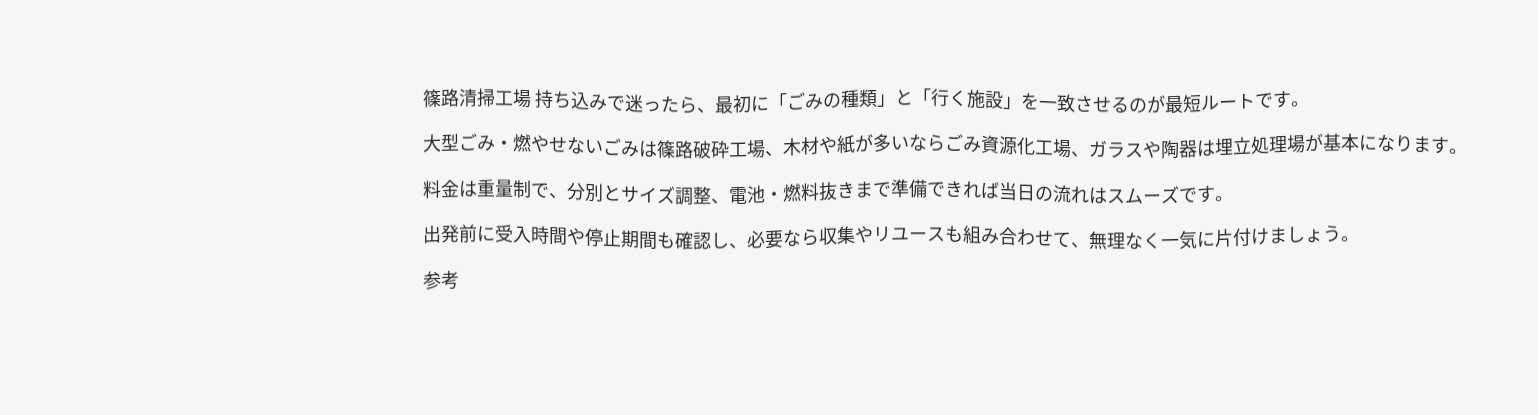篠路清掃工場 持ち込みで迷ったら、最初に「ごみの種類」と「行く施設」を一致させるのが最短ルートです。

大型ごみ・燃やせないごみは篠路破砕工場、木材や紙が多いならごみ資源化工場、ガラスや陶器は埋立処理場が基本になります。

料金は重量制で、分別とサイズ調整、電池・燃料抜きまで準備できれば当日の流れはスムーズです。

出発前に受入時間や停止期間も確認し、必要なら収集やリユースも組み合わせて、無理なく一気に片付けましょう。

参考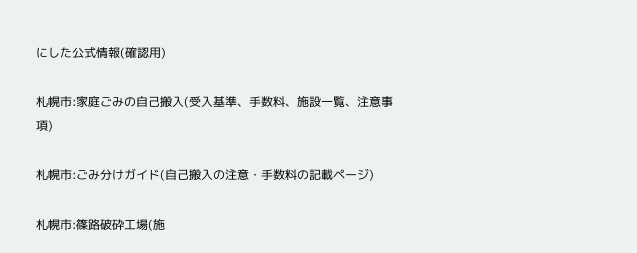にした公式情報(確認用)

札幌市:家庭ごみの自己搬入(受入基準、手数料、施設一覧、注意事項)

札幌市:ごみ分けガイド(自己搬入の注意・手数料の記載ページ)

札幌市:篠路破砕工場(施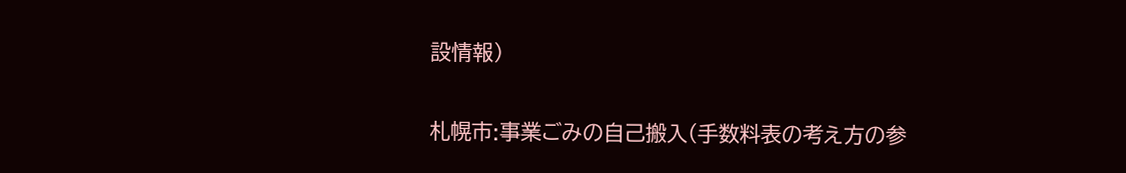設情報)

札幌市:事業ごみの自己搬入(手数料表の考え方の参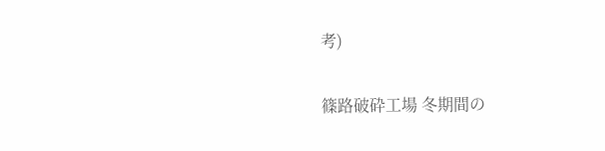考)

篠路破砕工場 冬期間の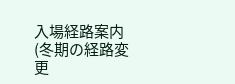入場経路案内(冬期の経路変更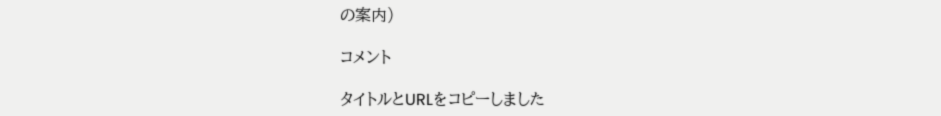の案内)

コメント

タイトルとURLをコピーしました